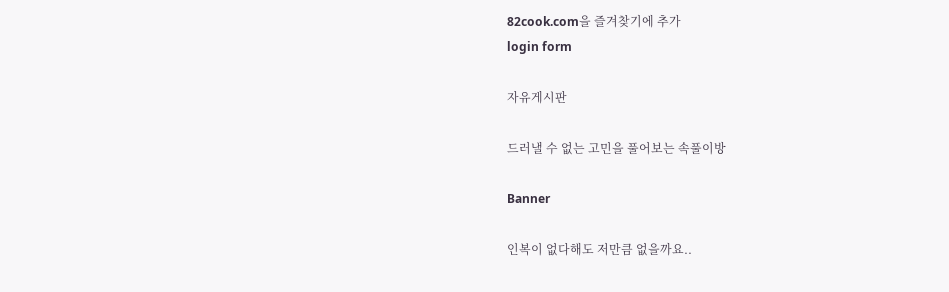82cook.com을 즐겨찾기에 추가
login form

자유게시판

드러낼 수 없는 고민을 풀어보는 속풀이방

Banner

인복이 없다해도 저만큼 없을까요..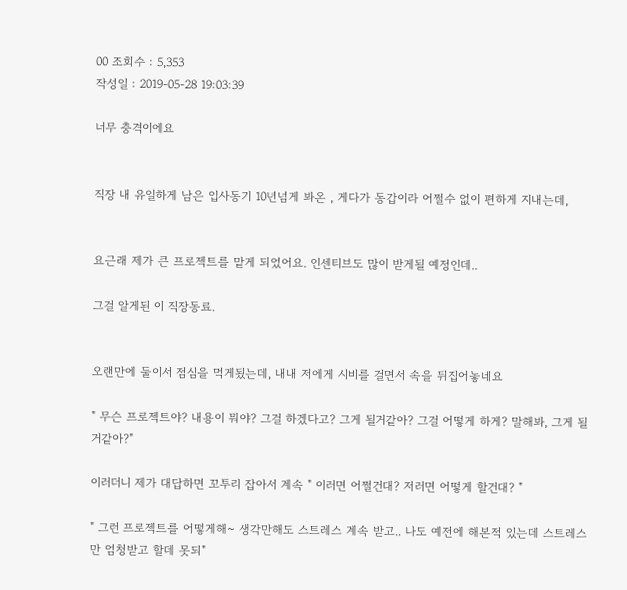00 조회수 : 5,353
작성일 : 2019-05-28 19:03:39

너무 충격이에요


직장 내 유일하게 남은 입사동기 10년넘게 봐온 , 게다가 동갑이라 어쩔수 없이 편하게 지내는데,


요근래 제가 큰 프로젝트를 맡게 되었어요. 인센티브도 많이 받게될 예정인데..

그걸 알게된 이 직장동료.


오랜만에 둘이서 점심을 먹게됬는데, 내내 저에게 시비를 걸면서 속을 뒤집어놓네요

" 무슨 프로젝트야? 내용이 뭐야? 그걸 하겠다고? 그게 될거같아? 그걸 어떻게 하게? 말해봐, 그게 될거같아?"

이러더니 제가 대답하면 꼬투리 잡아서 계속 " 이러면 어쩔건대? 저러면 어떻게 할건대? "

" 그런 프로젝트를 어떻게해~ 생각만해도 스트레스 계속 받고.. 나도 예전에 해본적 있는데 스트레스만 엄청받고 할데 못되"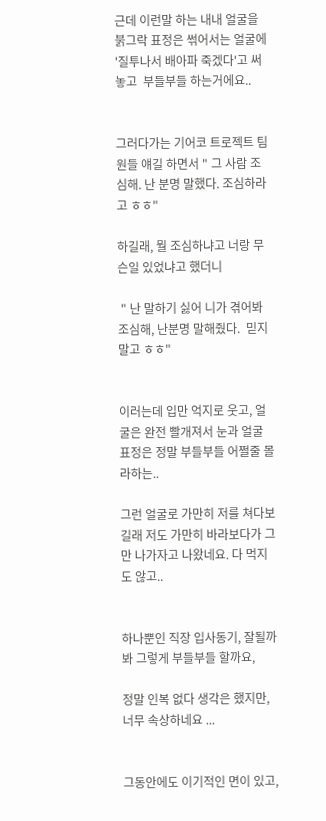근데 이런말 하는 내내 얼굴을 붉그락 표정은 썪어서는 얼굴에 '질투나서 배아파 죽겠다'고 써놓고  부들부들 하는거에요..


그러다가는 기어코 트로젝트 팀원들 얘길 하면서 " 그 사람 조심해. 난 분명 말했다. 조심하라고 ㅎㅎ"

하길래, 뭘 조심하냐고 너랑 무슨일 있었냐고 했더니

 " 난 말하기 싫어 니가 겪어봐 조심해, 난분명 말해줬다.  믿지말고 ㅎㅎ"


이러는데 입만 억지로 웃고, 얼굴은 완전 빨개져서 눈과 얼굴 표정은 정말 부들부들 어쩔줄 몰라하는..

그런 얼굴로 가만히 저를 쳐다보길래 저도 가만히 바라보다가 그만 나가자고 나왔네요. 다 먹지도 않고..


하나뿐인 직장 입사동기, 잘될까봐 그렇게 부들부들 할까요,

정말 인복 없다 생각은 했지만, 너무 속상하네요 ...


그동안에도 이기적인 면이 있고,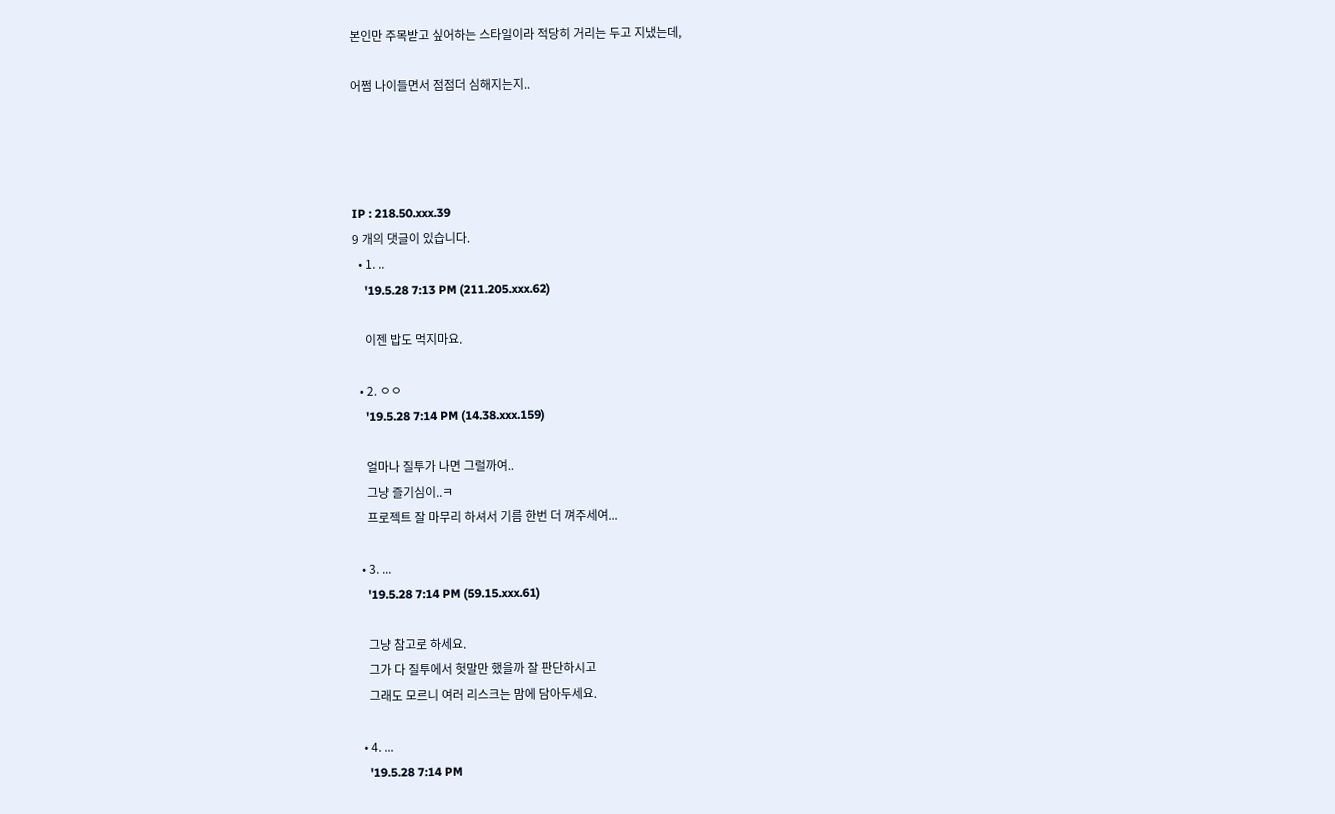본인만 주목받고 싶어하는 스타일이라 적당히 거리는 두고 지냈는데,

어쩜 나이들면서 점점더 심해지는지..




IP : 218.50.xxx.39
9 개의 댓글이 있습니다.
  • 1. ..
    '19.5.28 7:13 PM (211.205.xxx.62)

    이젠 밥도 먹지마요.

  • 2. ㅇㅇ
    '19.5.28 7:14 PM (14.38.xxx.159)

    얼마나 질투가 나면 그럴까여..
    그냥 즐기심이..ㅋ
    프로젝트 잘 마무리 하셔서 기름 한번 더 껴주세여...

  • 3. ...
    '19.5.28 7:14 PM (59.15.xxx.61)

    그냥 참고로 하세요.
    그가 다 질투에서 헛말만 했을까 잘 판단하시고
    그래도 모르니 여러 리스크는 맘에 담아두세요.

  • 4. ...
    '19.5.28 7:14 PM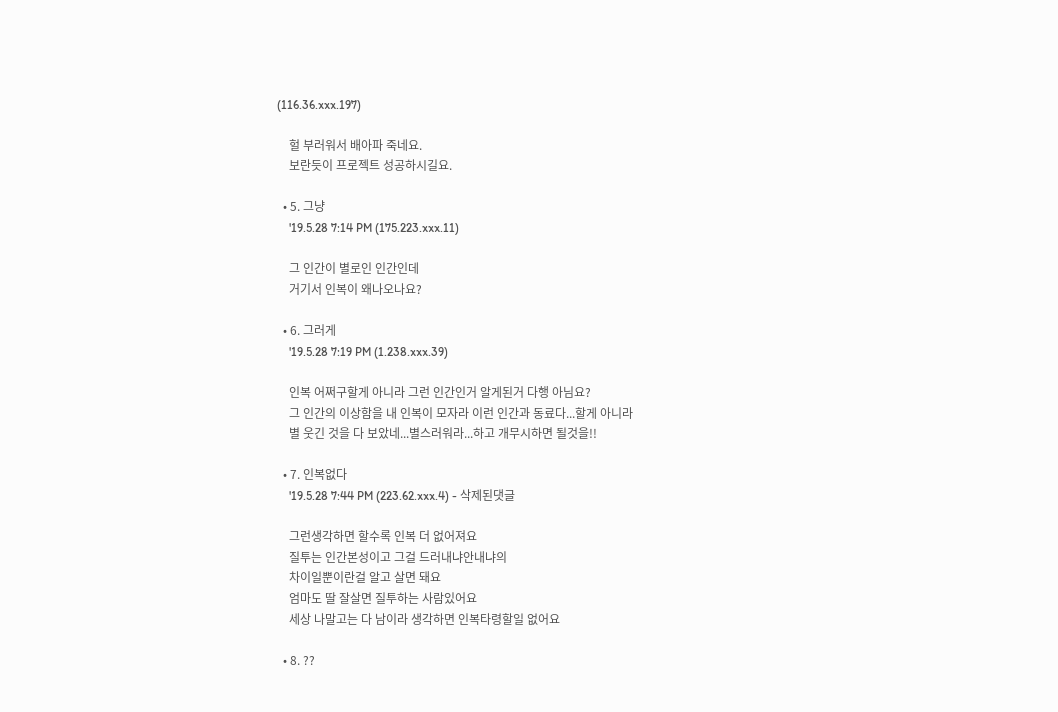(116.36.xxx.197)

    헐 부러워서 배아파 죽네요.
    보란듯이 프로젝트 성공하시길요.

  • 5. 그냥
    '19.5.28 7:14 PM (175.223.xxx.11)

    그 인간이 별로인 인간인데
    거기서 인복이 왜나오나요?

  • 6. 그러게
    '19.5.28 7:19 PM (1.238.xxx.39)

    인복 어쩌구할게 아니라 그런 인간인거 알게된거 다행 아님요?
    그 인간의 이상함을 내 인복이 모자라 이런 인간과 동료다...할게 아니라
    별 웃긴 것을 다 보았네...별스러워라...하고 개무시하면 될것을!!

  • 7. 인복없다
    '19.5.28 7:44 PM (223.62.xxx.4) - 삭제된댓글

    그런생각하면 할수록 인복 더 없어져요
    질투는 인간본성이고 그걸 드러내냐안내냐의
    차이일뿐이란걸 알고 살면 돼요
    엄마도 딸 잘살면 질투하는 사람있어요
    세상 나말고는 다 남이라 생각하면 인복타령할일 없어요

  • 8. ??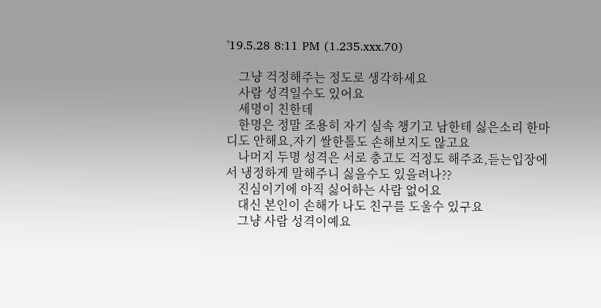'19.5.28 8:11 PM (1.235.xxx.70)

    그냥 걱정해주는 정도로 생각하세요
    사람 성격일수도 있어요
    세명이 친한데
    한명은 정말 조용히 자기 실속 챙기고 남한테 싫은소리 한마디도 안해요,자기 쌀한톨도 손해보지도 않고요
    나머지 두명 성격은 서로 충고도 걱정도 해주죠,듣는입장에서 냉정하게 말해주니 싫을수도 있을려나??
    진심이기에 아직 싫어하는 사람 없어요
    대신 본인이 손해가 나도 친구를 도울수 있구요
    그냥 사람 성격이예요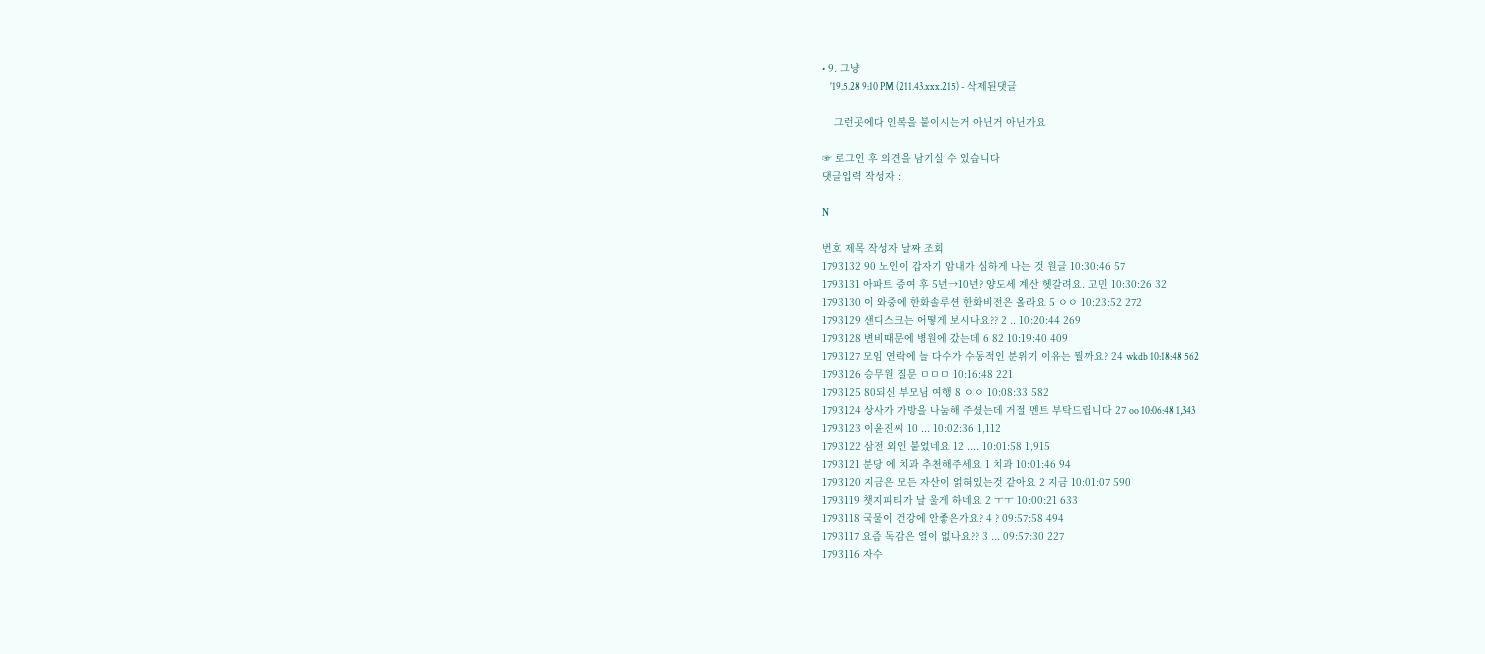• 9. 그냥
    '19.5.28 9:10 PM (211.43.xxx.215) - 삭제된댓글

    그런곳에다 인복을 붙이시는거 아닌거 아닌가요

☞ 로그인 후 의견을 남기실 수 있습니다
댓글입력 작성자 :

N

번호 제목 작성자 날짜 조회
1793132 90 노인이 갑자기 암내가 심하게 나는 것 원글 10:30:46 57
1793131 아파트 증여 후 5년→10년? 양도세 계산 헷갈려요. 고민 10:30:26 32
1793130 이 와중에 한화솔루션 한화비전은 올라요 5 ㅇㅇ 10:23:52 272
1793129 샌디스크는 어떻게 보시나요?? 2 .. 10:20:44 269
1793128 변비때문에 병원에 갔는데 6 82 10:19:40 409
1793127 모임 연락에 늘 다수가 수동적인 분위기 이유는 뭘까요? 24 wkdb 10:18:48 562
1793126 승무원 질문 ㅁㅁㅁ 10:16:48 221
1793125 80되신 부모님 여행 8 ㅇㅇ 10:08:33 582
1793124 상사가 가방을 나눔해 주셨는데 거절 멘트 부탁드립니다 27 oo 10:06:48 1,343
1793123 이윤진씨 10 ... 10:02:36 1,112
1793122 삼전 외인 붙었네요 12 .... 10:01:58 1,915
1793121 분당 에 치과 추천해주세요 1 치과 10:01:46 94
1793120 지금은 모든 자산이 얽혀있는것 같아요 2 지금 10:01:07 590
1793119 챗지피티가 날 울게 하네요 2 ㅜㅜ 10:00:21 633
1793118 국물이 건강에 안좋은가요? 4 ? 09:57:58 494
1793117 요즘 독감은 열이 없나요?? 3 ... 09:57:30 227
1793116 자수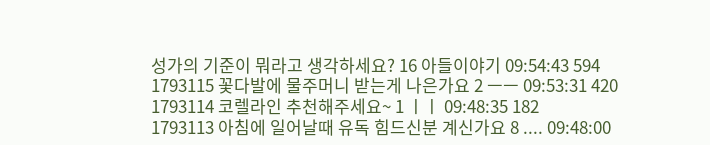성가의 기준이 뭐라고 생각하세요? 16 아들이야기 09:54:43 594
1793115 꽃다발에 물주머니 받는게 나은가요 2 ㅡㅡ 09:53:31 420
1793114 코렐라인 추천해주세요~ 1 ㅣㅣ 09:48:35 182
1793113 아침에 일어날때 유독 힘드신분 계신가요 8 .... 09:48:00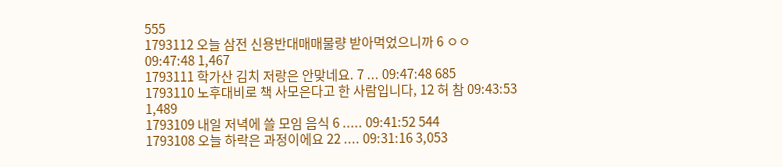555
1793112 오늘 삼전 신용반대매매물량 받아먹었으니까 6 ㅇㅇ 09:47:48 1,467
1793111 학가산 김치 저랑은 안맞네요. 7 ... 09:47:48 685
1793110 노후대비로 책 사모은다고 한 사람입니다, 12 허 참 09:43:53 1,489
1793109 내일 저녁에 쓸 모임 음식 6 ..... 09:41:52 544
1793108 오늘 하락은 과정이에요 22 .... 09:31:16 3,053